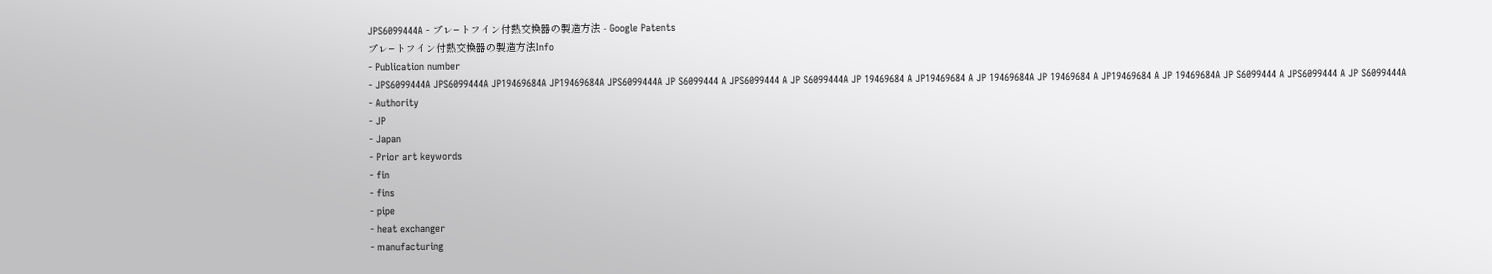JPS6099444A - プレ−トフイン付熱交換器の製造方法 - Google Patents
プレ−トフイン付熱交換器の製造方法Info
- Publication number
- JPS6099444A JPS6099444A JP19469684A JP19469684A JPS6099444A JP S6099444 A JPS6099444 A JP S6099444A JP 19469684 A JP19469684 A JP 19469684A JP 19469684 A JP19469684 A JP 19469684A JP S6099444 A JPS6099444 A JP S6099444A
- Authority
- JP
- Japan
- Prior art keywords
- fin
- fins
- pipe
- heat exchanger
- manufacturing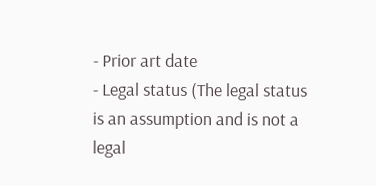- Prior art date
- Legal status (The legal status is an assumption and is not a legal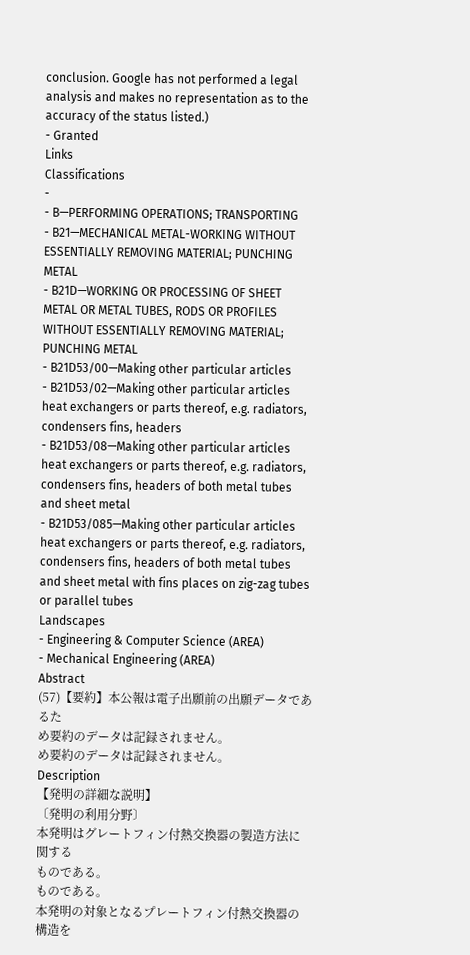conclusion. Google has not performed a legal analysis and makes no representation as to the accuracy of the status listed.)
- Granted
Links
Classifications
-
- B—PERFORMING OPERATIONS; TRANSPORTING
- B21—MECHANICAL METAL-WORKING WITHOUT ESSENTIALLY REMOVING MATERIAL; PUNCHING METAL
- B21D—WORKING OR PROCESSING OF SHEET METAL OR METAL TUBES, RODS OR PROFILES WITHOUT ESSENTIALLY REMOVING MATERIAL; PUNCHING METAL
- B21D53/00—Making other particular articles
- B21D53/02—Making other particular articles heat exchangers or parts thereof, e.g. radiators, condensers fins, headers
- B21D53/08—Making other particular articles heat exchangers or parts thereof, e.g. radiators, condensers fins, headers of both metal tubes and sheet metal
- B21D53/085—Making other particular articles heat exchangers or parts thereof, e.g. radiators, condensers fins, headers of both metal tubes and sheet metal with fins places on zig-zag tubes or parallel tubes
Landscapes
- Engineering & Computer Science (AREA)
- Mechanical Engineering (AREA)
Abstract
(57)【要約】本公報は電子出願前の出願データであるた
め要約のデータは記録されません。
め要約のデータは記録されません。
Description
【発明の詳細な説明】
〔発明の利用分野〕
本発明はグレートフィン付熱交換器の製造方法に関する
ものである。
ものである。
本発明の対象となるプレートフィン付熱交換器の構造を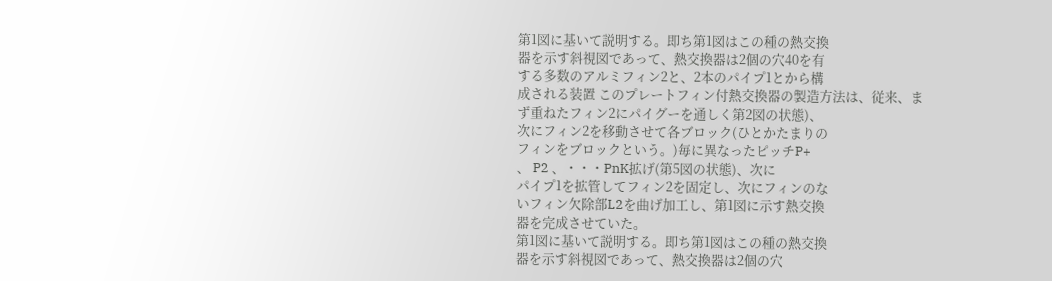第1図に基いて説明する。即ち第1図はこの種の熱交換
器を示す斜視図であって、熱交換器は2個の穴40を有
する多数のアルミフィン2と、2本のパイプ1とから構
成される装置 このプレートフィン付熱交換器の製造方法は、従来、ま
ず重ねたフィン2にパイグーを通しく第2図の状態)、
次にフィン2を移動させて各ブロック(ひとかたまりの
フィンをブロックという。)毎に異なったピッチP+
、 P2 、・・・PnK拡げ(第5図の状態)、次に
パイプ1を拡管してフィン2を固定し、次にフィンのな
いフィン欠除部L2を曲げ加工し、第1図に示す熱交換
器を完成させていた。
第1図に基いて説明する。即ち第1図はこの種の熱交換
器を示す斜視図であって、熱交換器は2個の穴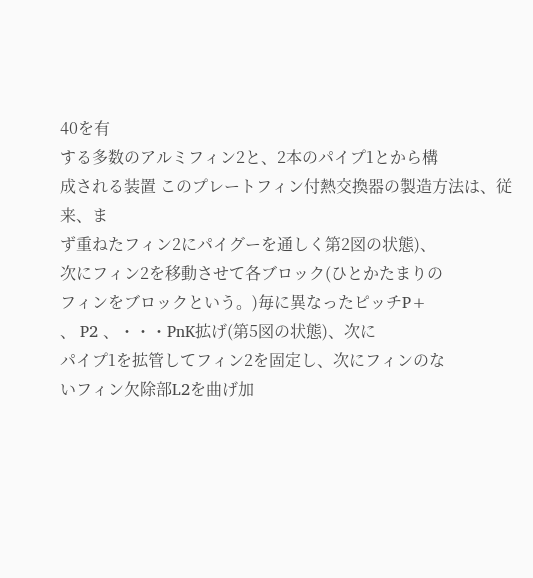40を有
する多数のアルミフィン2と、2本のパイプ1とから構
成される装置 このプレートフィン付熱交換器の製造方法は、従来、ま
ず重ねたフィン2にパイグーを通しく第2図の状態)、
次にフィン2を移動させて各ブロック(ひとかたまりの
フィンをブロックという。)毎に異なったピッチP+
、 P2 、・・・PnK拡げ(第5図の状態)、次に
パイプ1を拡管してフィン2を固定し、次にフィンのな
いフィン欠除部L2を曲げ加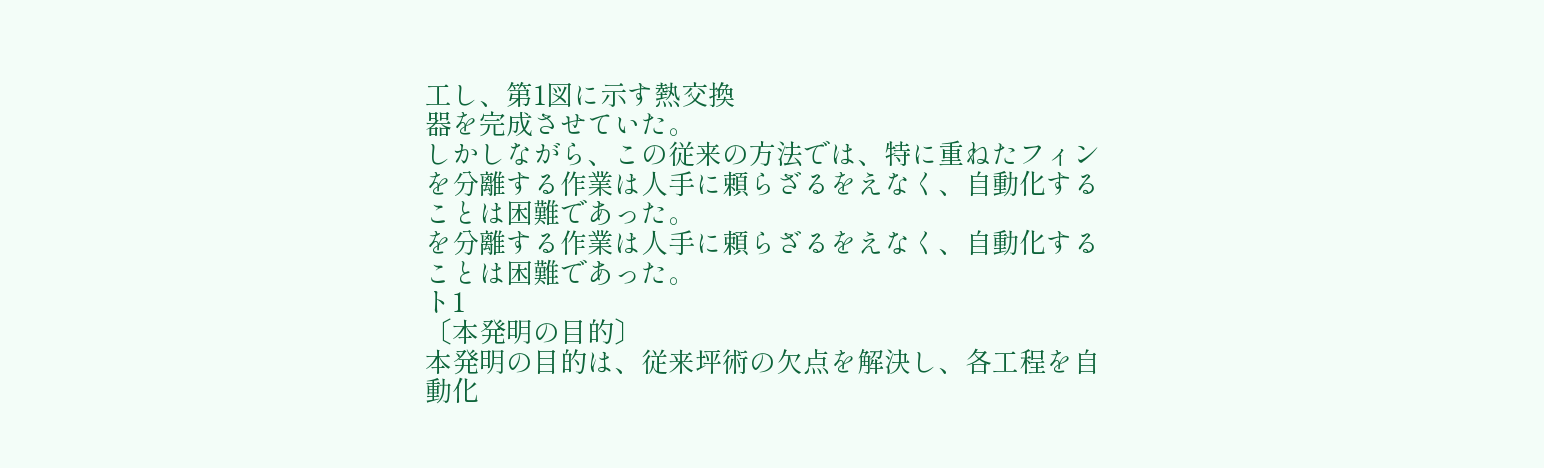工し、第1図に示す熱交換
器を完成させていた。
しかしながら、この従来の方法では、特に重ねたフィン
を分離する作業は人手に頼らざるをえなく、自動化する
ことは困難であった。
を分離する作業は人手に頼らざるをえなく、自動化する
ことは困難であった。
ト1
〔本発明の目的〕
本発明の目的は、従来坪術の欠点を解決し、各工程を自
動化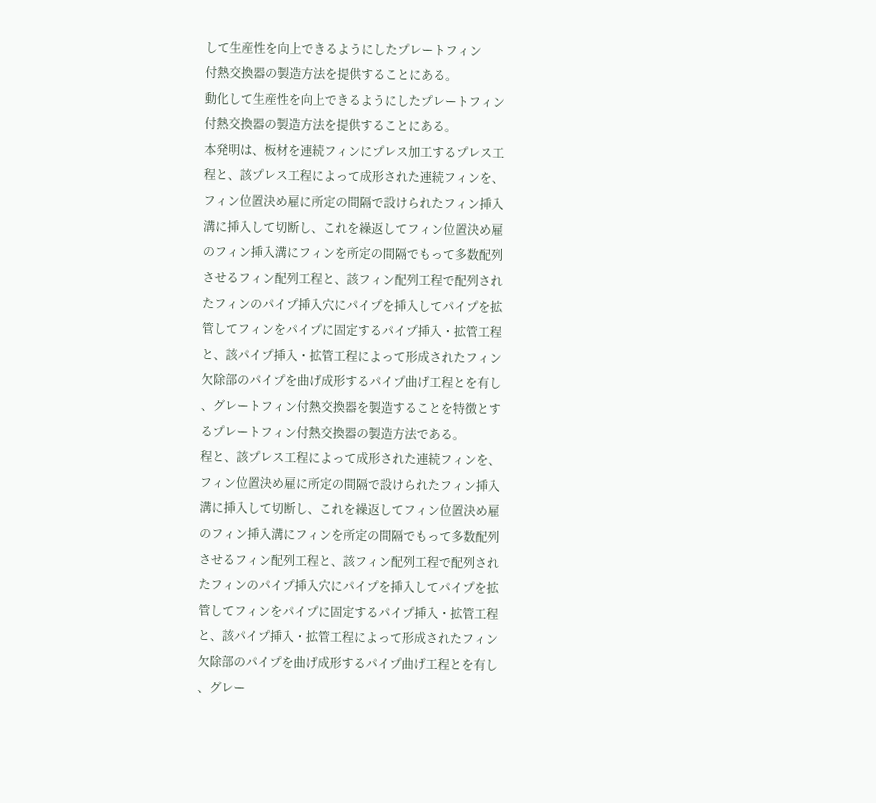して生産性を向上できるようにしたプレートフィン
付熱交換器の製造方法を提供することにある。
動化して生産性を向上できるようにしたプレートフィン
付熱交換器の製造方法を提供することにある。
本発明は、板材を連続フィンにプレス加工するプレス工
程と、該プレス工程によって成形された連続フィンを、
フィン位置決め雇に所定の間隔で設けられたフィン挿入
溝に挿入して切断し、これを繰返してフィン位置決め雇
のフィン挿入溝にフィンを所定の間隔でもって多数配列
させるフィン配列工程と、該フィン配列工程で配列され
たフィンのパイプ挿入穴にパイプを挿入してパイプを拡
管してフィンをパイプに固定するパイプ挿入・拡管工程
と、該パイプ挿入・拡管工程によって形成されたフィン
欠除部のパイプを曲げ成形するパイプ曲げ工程とを有し
、グレートフィン付熱交換器を製造することを特徴とす
るプレートフィン付熱交換器の製造方法である。
程と、該プレス工程によって成形された連続フィンを、
フィン位置決め雇に所定の間隔で設けられたフィン挿入
溝に挿入して切断し、これを繰返してフィン位置決め雇
のフィン挿入溝にフィンを所定の間隔でもって多数配列
させるフィン配列工程と、該フィン配列工程で配列され
たフィンのパイプ挿入穴にパイプを挿入してパイプを拡
管してフィンをパイプに固定するパイプ挿入・拡管工程
と、該パイプ挿入・拡管工程によって形成されたフィン
欠除部のパイプを曲げ成形するパイプ曲げ工程とを有し
、グレー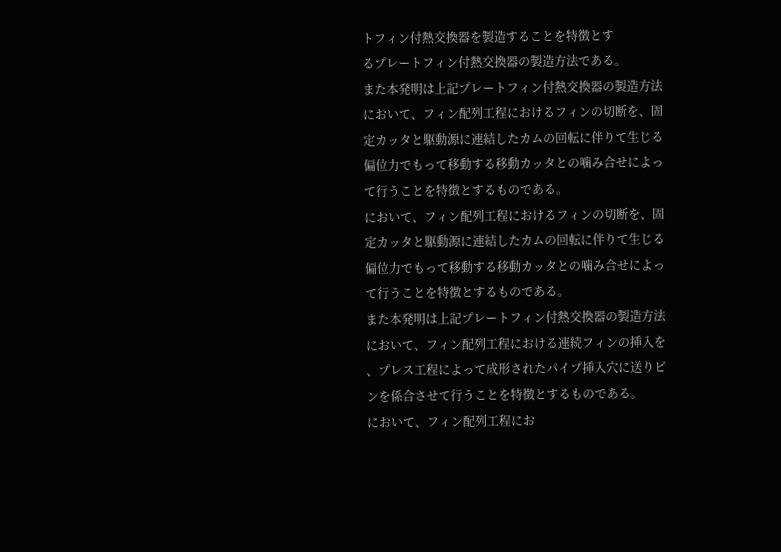トフィン付熱交換器を製造することを特徴とす
るプレートフィン付熱交換器の製造方法である。
また本発明は上記プレートフィン付熱交換器の製造方法
において、フィン配列工程におけるフィンの切断を、固
定カッタと駆動源に連結したカムの回転に伴りて生じる
偏位力でもって移動する移動カッタとの噛み合せによっ
て行うことを特徴とするものである。
において、フィン配列工程におけるフィンの切断を、固
定カッタと駆動源に連結したカムの回転に伴りて生じる
偏位力でもって移動する移動カッタとの噛み合せによっ
て行うことを特徴とするものである。
また本発明は上記プレートフィン付熱交換器の製造方法
において、フィン配列工程における連続フィンの挿入を
、プレス工程によって成形されたパイプ挿入穴に送りピ
ンを係合させて行うことを特徴とするものである。
において、フィン配列工程にお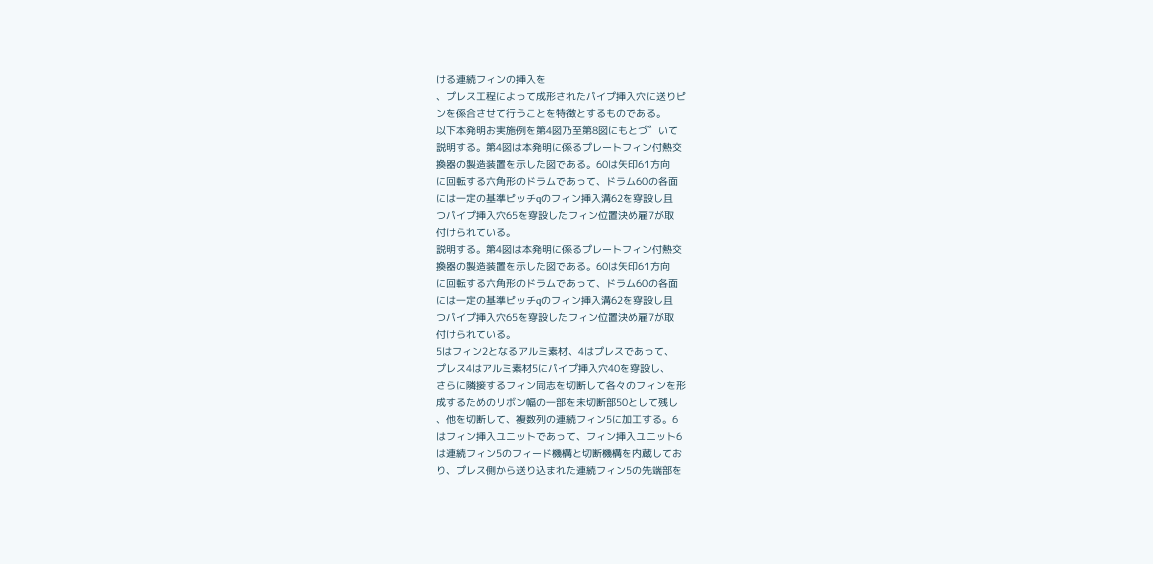ける連続フィンの挿入を
、プレス工程によって成形されたパイプ挿入穴に送りピ
ンを係合させて行うことを特徴とするものである。
以下本発明お実施例を第4図乃至第8図にもとづ゛いて
説明する。第4図は本発明に係るプレートフィン付熱交
換器の製造装置を示した図である。60は矢印61方向
に回転する六角形のドラムであって、ドラム60の各面
には一定の基準ピッチqのフィン挿入溝62を穿設し且
つパイプ挿入穴65を穿設したフィン位置決め雇7が取
付けられている。
説明する。第4図は本発明に係るプレートフィン付熱交
換器の製造装置を示した図である。60は矢印61方向
に回転する六角形のドラムであって、ドラム60の各面
には一定の基準ピッチqのフィン挿入溝62を穿設し且
つパイプ挿入穴65を穿設したフィン位置決め雇7が取
付けられている。
5はフィン2となるアルミ素材、4はプレスであって、
プレス4はアルミ素材5にパイプ挿入穴40を穿設し、
さらに隣接するフィン同志を切断して各々のフィンを形
成するためのリボン幅の一部を未切断部50として残し
、他を切断して、複数列の連続フィン5に加工する。6
はフィン挿入ユニットであって、フィン挿入ユニット6
は連続フィン5のフィード機構と切断機構を内蔵してお
り、プレス側から送り込まれた連続フィン5の先端部を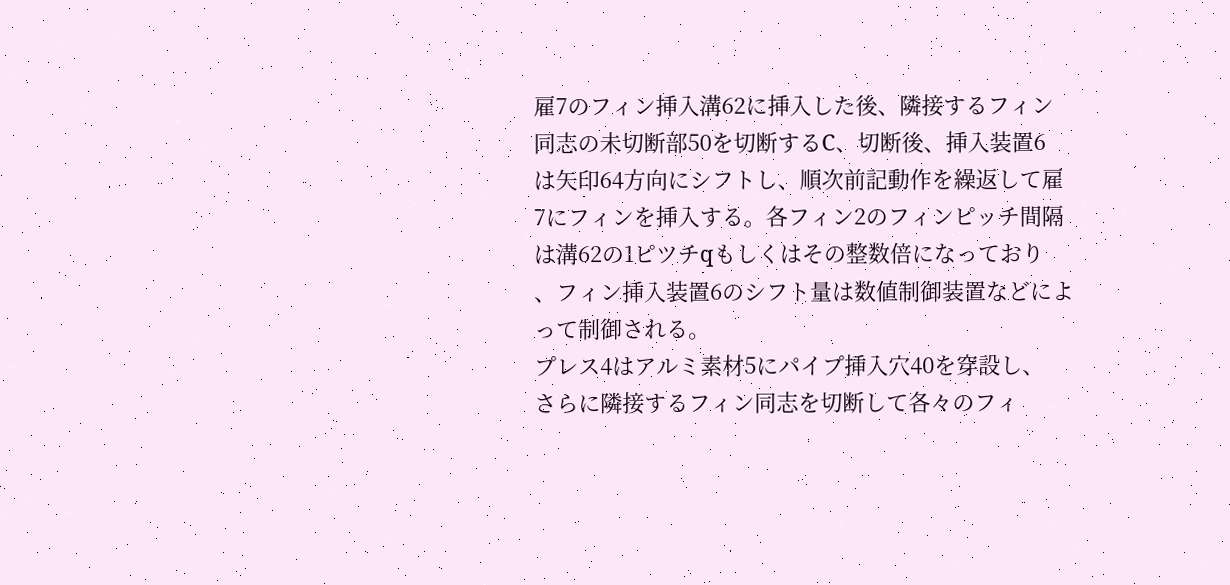雇7のフィン挿入溝62に挿入した後、隣接するフィン
同志の未切断部50を切断するC、切断後、挿入装置6
は矢印64方向にシフトし、順次前記動作を繰返して雇
7にフィンを挿入する。各フィン2のフィンピッチ間隔
は溝62の1ピツチqもしくはその整数倍になっており
、フィン挿入装置6のシフト量は数値制御装置などによ
って制御される。
プレス4はアルミ素材5にパイプ挿入穴40を穿設し、
さらに隣接するフィン同志を切断して各々のフィ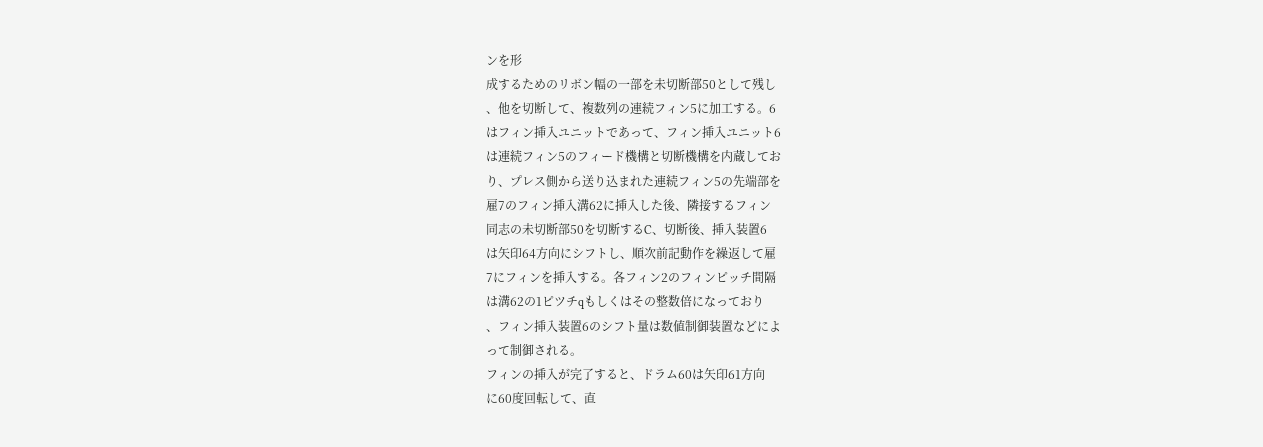ンを形
成するためのリボン幅の一部を未切断部50として残し
、他を切断して、複数列の連続フィン5に加工する。6
はフィン挿入ユニットであって、フィン挿入ユニット6
は連続フィン5のフィード機構と切断機構を内蔵してお
り、プレス側から送り込まれた連続フィン5の先端部を
雇7のフィン挿入溝62に挿入した後、隣接するフィン
同志の未切断部50を切断するC、切断後、挿入装置6
は矢印64方向にシフトし、順次前記動作を繰返して雇
7にフィンを挿入する。各フィン2のフィンピッチ間隔
は溝62の1ピツチqもしくはその整数倍になっており
、フィン挿入装置6のシフト量は数値制御装置などによ
って制御される。
フィンの挿入が完了すると、ドラム60は矢印61方向
に60度回転して、直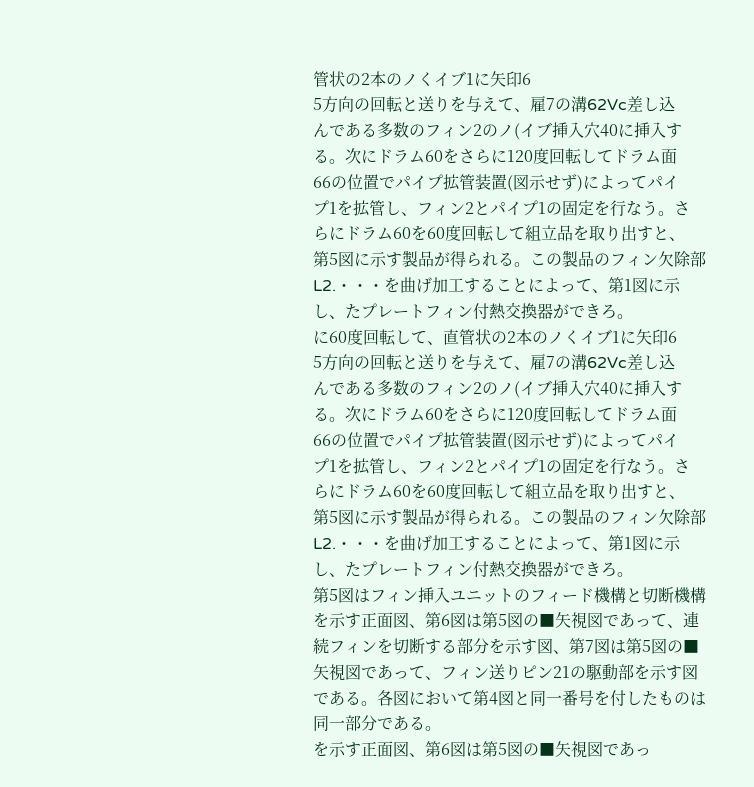管状の2本のノくイブ1に矢印6
5方向の回転と送りを与えて、雇7の溝62Vc差し込
んである多数のフィン2のノ(イブ挿入穴40に挿入す
る。次にドラム60をさらに120度回転してドラム面
66の位置でパイプ拡管装置(図示せず)によってパイ
プ1を拡管し、フィン2とパイプ1の固定を行なう。さ
らにドラム60を60度回転して組立品を取り出すと、
第5図に示す製品が得られる。この製品のフィン欠除部
L2.・・・を曲げ加工することによって、第1図に示
し、たプレートフィン付熱交換器ができろ。
に60度回転して、直管状の2本のノくイブ1に矢印6
5方向の回転と送りを与えて、雇7の溝62Vc差し込
んである多数のフィン2のノ(イブ挿入穴40に挿入す
る。次にドラム60をさらに120度回転してドラム面
66の位置でパイプ拡管装置(図示せず)によってパイ
プ1を拡管し、フィン2とパイプ1の固定を行なう。さ
らにドラム60を60度回転して組立品を取り出すと、
第5図に示す製品が得られる。この製品のフィン欠除部
L2.・・・を曲げ加工することによって、第1図に示
し、たプレートフィン付熱交換器ができろ。
第5図はフィン挿入ユニットのフィード機構と切断機構
を示す正面図、第6図は第5図の■矢視図であって、連
続フィンを切断する部分を示す図、第7図は第5図の■
矢視図であって、フィン送りピン21の駆動部を示す図
である。各図において第4図と同一番号を付したものは
同一部分である。
を示す正面図、第6図は第5図の■矢視図であっ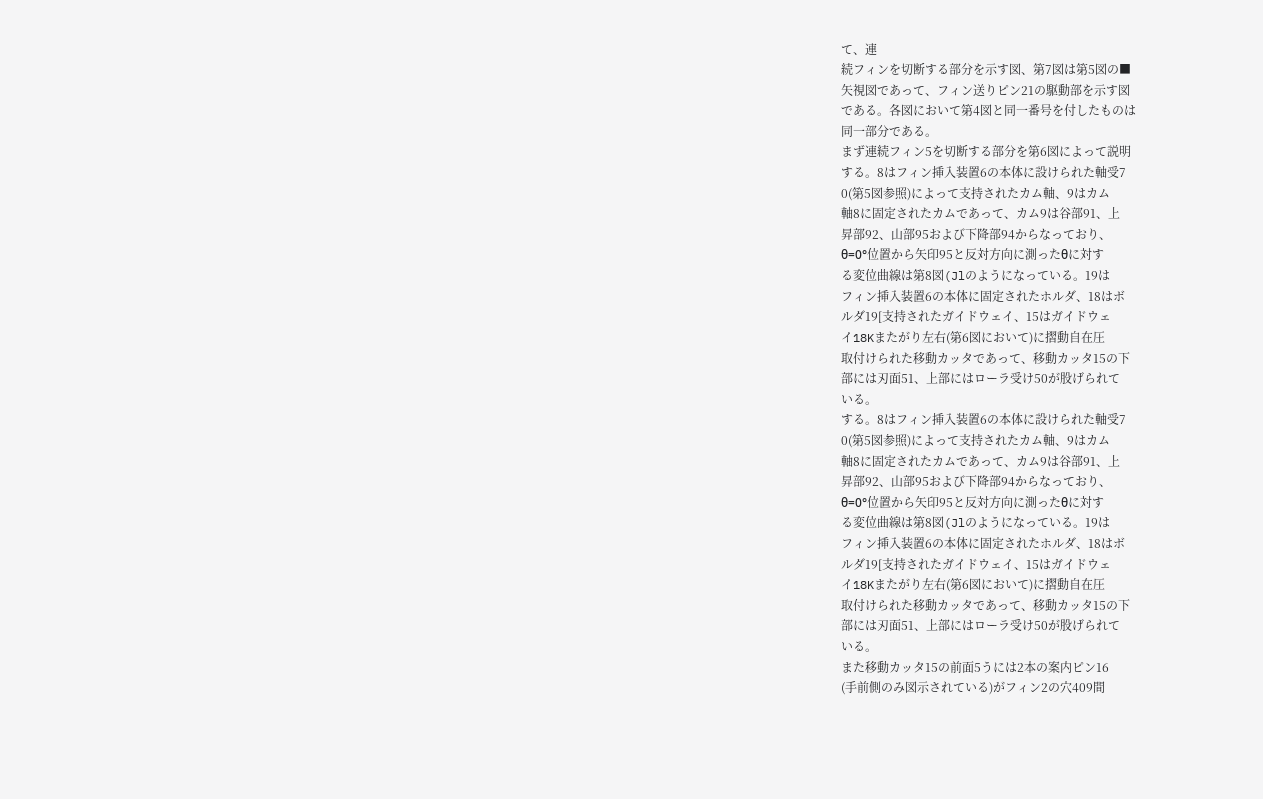て、連
続フィンを切断する部分を示す図、第7図は第5図の■
矢視図であって、フィン送りピン21の駆動部を示す図
である。各図において第4図と同一番号を付したものは
同一部分である。
まず連続フィン5を切断する部分を第6図によって説明
する。8はフィン挿入装置6の本体に設けられた軸受7
0(第5図参照)によって支持されたカム軸、9はカム
軸8に固定されたカムであって、カム9は谷部91、上
昇部92、山部95および下降部94からなっており、
θ=0°位置から矢印95と反対方向に測ったθに対す
る変位曲線は第8図(Jlのようになっている。19は
フィン挿入装置6の本体に固定されたホルダ、18はボ
ルダ19[支持されたガイドウェイ、15はガイドウェ
イ18Kまたがり左右(第6図において)に摺動自在圧
取付けられた移動カッタであって、移動カッタ15の下
部には刃面51、上部にはローラ受け50が股げられて
いる。
する。8はフィン挿入装置6の本体に設けられた軸受7
0(第5図参照)によって支持されたカム軸、9はカム
軸8に固定されたカムであって、カム9は谷部91、上
昇部92、山部95および下降部94からなっており、
θ=0°位置から矢印95と反対方向に測ったθに対す
る変位曲線は第8図(Jlのようになっている。19は
フィン挿入装置6の本体に固定されたホルダ、18はボ
ルダ19[支持されたガイドウェイ、15はガイドウェ
イ18Kまたがり左右(第6図において)に摺動自在圧
取付けられた移動カッタであって、移動カッタ15の下
部には刃面51、上部にはローラ受け50が股げられて
いる。
また移動カッタ15の前面5うには2本の案内ピン16
(手前側のみ図示されている)がフィン2の穴409間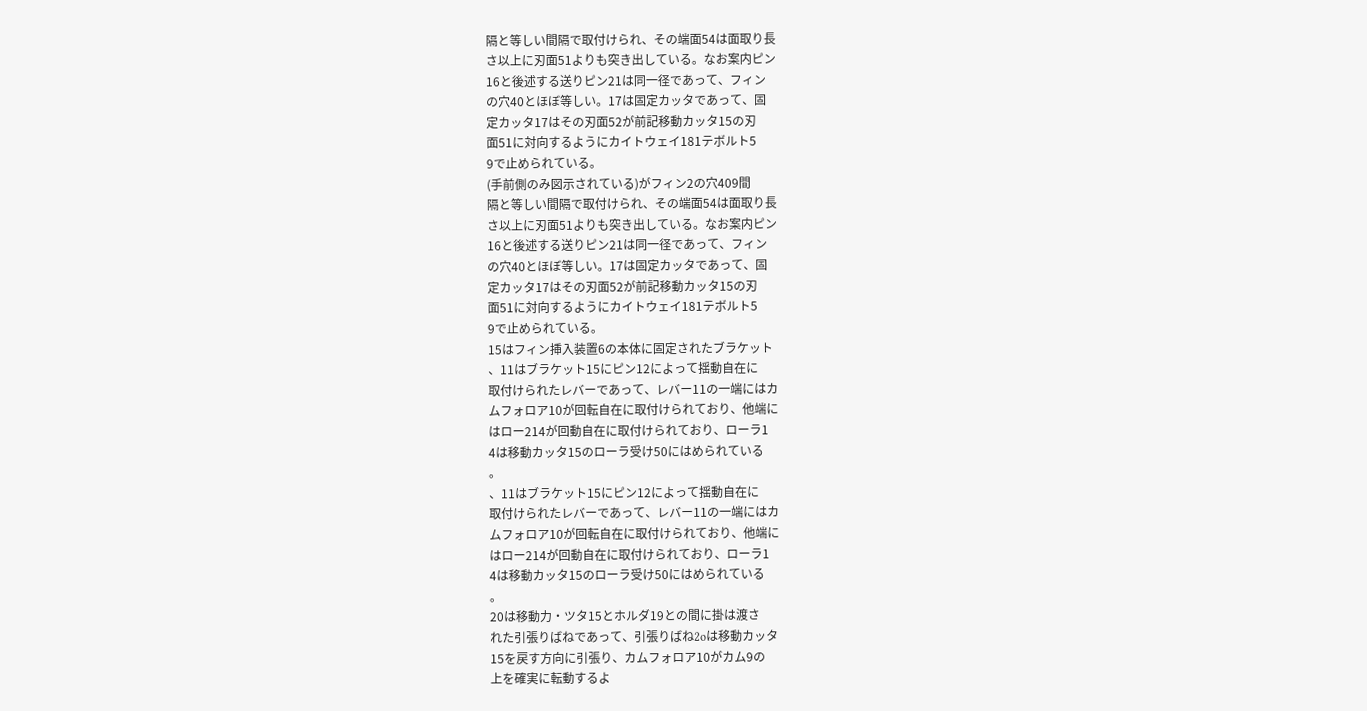隔と等しい間隔で取付けられ、その端面54は面取り長
さ以上に刃面51よりも突き出している。なお案内ピン
16と後述する送りピン21は同一径であって、フィン
の穴40とほぼ等しい。17は固定カッタであって、固
定カッタ17はその刃面52が前記移動カッタ15の刃
面51に対向するようにカイトウェイ181テボルト5
9で止められている。
(手前側のみ図示されている)がフィン2の穴409間
隔と等しい間隔で取付けられ、その端面54は面取り長
さ以上に刃面51よりも突き出している。なお案内ピン
16と後述する送りピン21は同一径であって、フィン
の穴40とほぼ等しい。17は固定カッタであって、固
定カッタ17はその刃面52が前記移動カッタ15の刃
面51に対向するようにカイトウェイ181テボルト5
9で止められている。
15はフィン挿入装置6の本体に固定されたブラケット
、11はブラケット15にピン12によって揺動自在に
取付けられたレバーであって、レバー11の一端にはカ
ムフォロア10が回転自在に取付けられており、他端に
はロー214が回動自在に取付けられており、ローラ1
4は移動カッタ15のローラ受け50にはめられている
。
、11はブラケット15にピン12によって揺動自在に
取付けられたレバーであって、レバー11の一端にはカ
ムフォロア10が回転自在に取付けられており、他端に
はロー214が回動自在に取付けられており、ローラ1
4は移動カッタ15のローラ受け50にはめられている
。
20は移動力・ツタ15とホルダ19との間に掛は渡さ
れた引張りばねであって、引張りばね2oは移動カッタ
15を戻す方向に引張り、カムフォロア10がカム9の
上を確実に転動するよ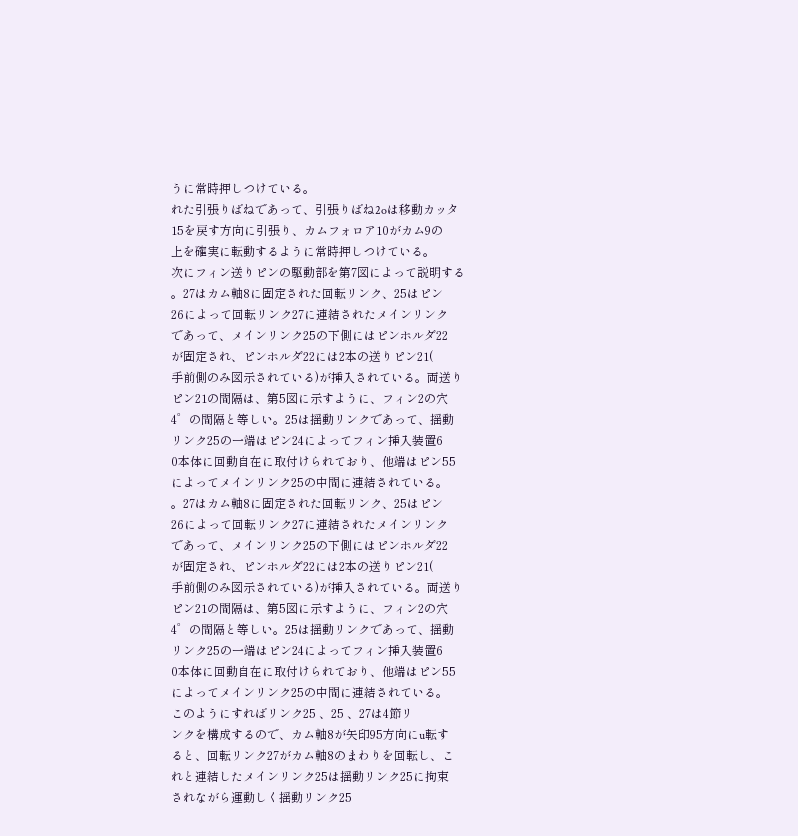うに常時押しつけている。
れた引張りばねであって、引張りばね2oは移動カッタ
15を戻す方向に引張り、カムフォロア10がカム9の
上を確実に転動するように常時押しつけている。
次にフィン送りピンの駆動部を第7図によって説明する
。27はカム軸8に固定された回転リンク、25はピン
26によって回転リンク27に連結されたメインリンク
であって、メインリンク25の下側にはピンホルダ22
が固定され、ピンホルダ22には2本の送りピン21(
手前側のみ図示されている)が挿入されている。両送り
ピン21の間隔は、第5図に示すように、フィン2の穴
4゜の間隔と等しい。25は揺動リンクであって、揺動
リンク25の一端はピン24によってフィン挿入装置6
0本体に回動自在に取付けられており、他端はピン55
によってメインリンク25の中間に連結されている。
。27はカム軸8に固定された回転リンク、25はピン
26によって回転リンク27に連結されたメインリンク
であって、メインリンク25の下側にはピンホルダ22
が固定され、ピンホルダ22には2本の送りピン21(
手前側のみ図示されている)が挿入されている。両送り
ピン21の間隔は、第5図に示すように、フィン2の穴
4゜の間隔と等しい。25は揺動リンクであって、揺動
リンク25の一端はピン24によってフィン挿入装置6
0本体に回動自在に取付けられており、他端はピン55
によってメインリンク25の中間に連結されている。
このようにすればリンク25 、25 、27は4節リ
ンクを構成するので、カム軸8が矢印95方向にu転す
ると、回転リンク27がカム軸8のまわりを回転し、こ
れと連結したメインリンク25は揺動リンク25に拘束
されながら運動しく揺動リンク25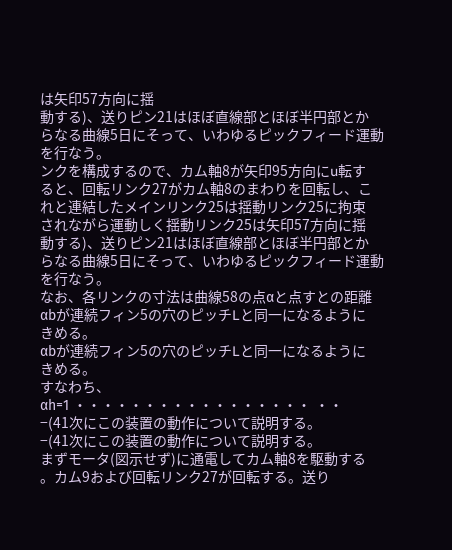は矢印57方向に揺
動する)、送りピン21はほぼ直線部とほぼ半円部とか
らなる曲線5日にそって、いわゆるピックフィード運動
を行なう。
ンクを構成するので、カム軸8が矢印95方向にu転す
ると、回転リンク27がカム軸8のまわりを回転し、こ
れと連結したメインリンク25は揺動リンク25に拘束
されながら運動しく揺動リンク25は矢印57方向に揺
動する)、送りピン21はほぼ直線部とほぼ半円部とか
らなる曲線5日にそって、いわゆるピックフィード運動
を行なう。
なお、各リンクの寸法は曲線58の点αと点すとの距離
αbが連続フィン5の穴のピッチLと同一になるように
きめる。
αbが連続フィン5の穴のピッチLと同一になるように
きめる。
すなわち、
αh=1 ・・・・・・・・・・・・・・・・・ ・・
−(41次にこの装置の動作について説明する。
−(41次にこの装置の動作について説明する。
まずモータ(図示せず)に通電してカム軸8を駆動する
。カム9および回転リンク27が回転する。送り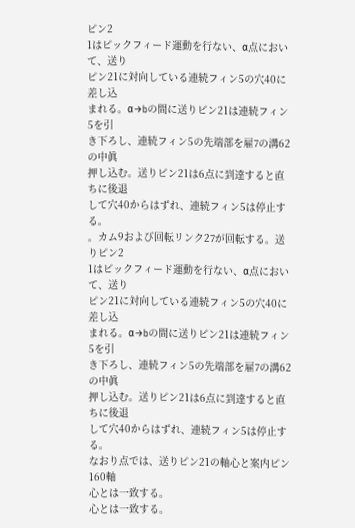ピン2
1はピックフィード運動を行ない、α点において、送り
ピン21に対向している連続フィン5の穴40に差し込
まれる。α→bの間に送りピン21は連続フィン5を引
き下ろし、連続フィン5の先端部を雇7の溝62の中眞
押し込む。送りピン21は6点に到達すると直ちに後退
して穴40からはずれ、連続フィン5は停止する。
。カム9および回転リンク27が回転する。送りピン2
1はピックフィード運動を行ない、α点において、送り
ピン21に対向している連続フィン5の穴40に差し込
まれる。α→bの間に送りピン21は連続フィン5を引
き下ろし、連続フィン5の先端部を雇7の溝62の中眞
押し込む。送りピン21は6点に到達すると直ちに後退
して穴40からはずれ、連続フィン5は停止する。
なおり点では、送りピン21の軸心と案内ピン160軸
心とは一致する。
心とは一致する。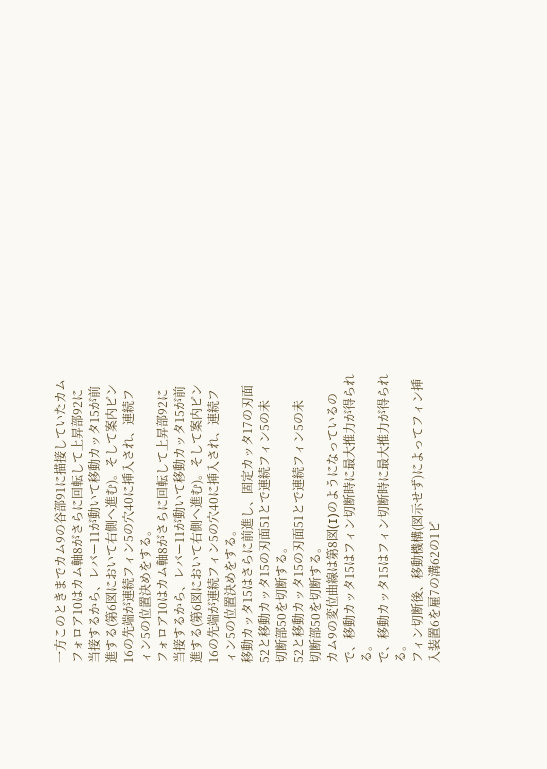一方このときまでカム9の谷部91に描接していたカム
フォロア10はカム軸8がさらに回転して上昇部92に
当接するから、レバー11が動いて移動カッタ15が前
進する(第6図において右側へ進む)。そして案内ピン
16の先端が連続フィン5の穴40に挿入され、連続フ
ィン5の位置決めをする。
フォロア10はカム軸8がさらに回転して上昇部92に
当接するから、レバー11が動いて移動カッタ15が前
進する(第6図において右側へ進む)。そして案内ピン
16の先端が連続フィン5の穴40に挿入され、連続フ
ィン5の位置決めをする。
移動カッタ15はさらに前進し、固定カッタ17の刃面
52と移動カッタ15の刃面51とで連続フィン5の未
切断部50を切断する。
52と移動カッタ15の刃面51とで連続フィン5の未
切断部50を切断する。
カム9の変位曲線は第8図(I)のようになっているの
で、移動カッタ15はフィン切断時に最大推力が得られ
る。
で、移動カッタ15はフィン切断時に最大推力が得られ
る。
フィン切断後、移動機構(図示せず)によってフィン挿
入装置6を雇7の溝62の1ピ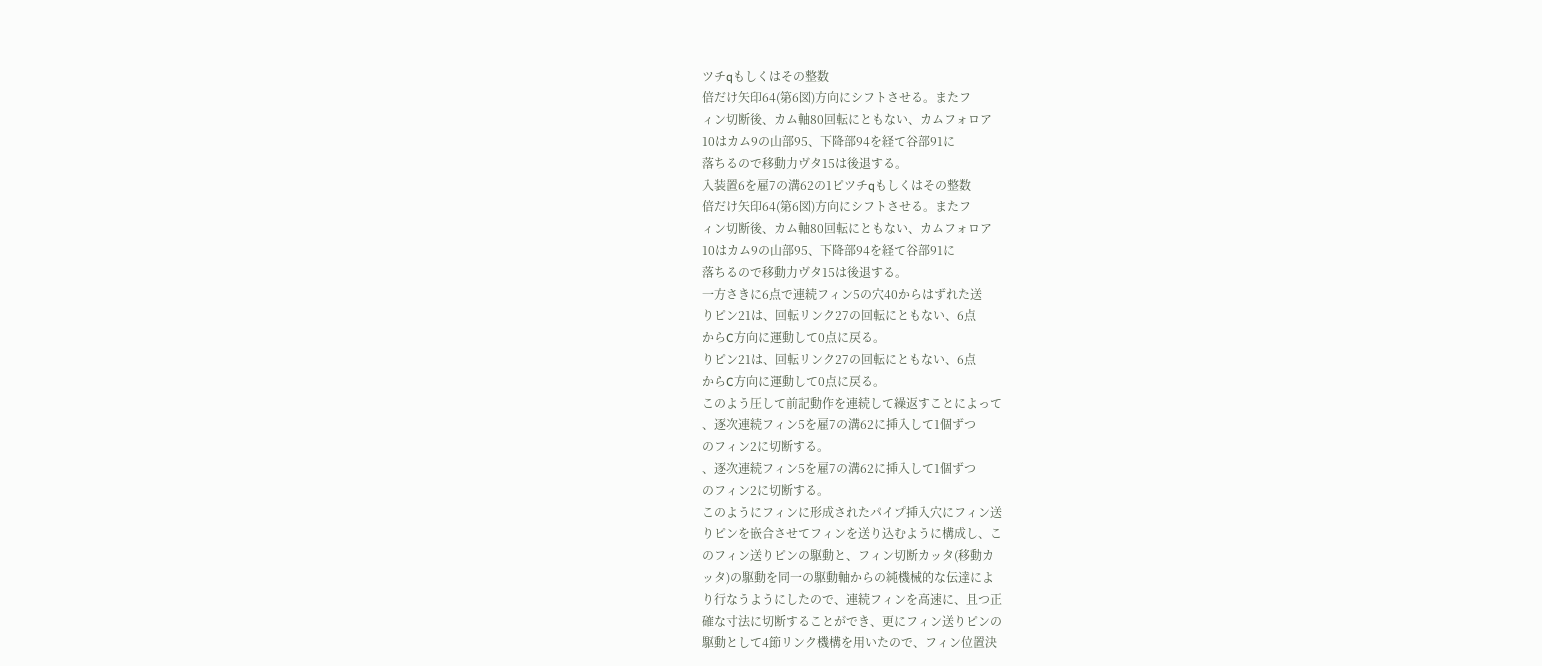ツチqもしくはその整数
倍だけ矢印64(第6図)方向にシフトさせる。またフ
ィン切断後、カム軸80回転にともない、カムフォロア
10はカム9の山部95、下降部94を経て谷部91に
落ちるので移動力ヴタ15は後退する。
入装置6を雇7の溝62の1ピツチqもしくはその整数
倍だけ矢印64(第6図)方向にシフトさせる。またフ
ィン切断後、カム軸80回転にともない、カムフォロア
10はカム9の山部95、下降部94を経て谷部91に
落ちるので移動力ヴタ15は後退する。
一方さきに6点で連続フィン5の穴40からはずれた送
りピン21は、回転リンク27の回転にともない、6点
からC方向に運動して0点に戻る。
りピン21は、回転リンク27の回転にともない、6点
からC方向に運動して0点に戻る。
このよう圧して前記動作を連続して繰返すことによって
、逐次連続フィン5を雇7の溝62に挿入して1個ずつ
のフィン2に切断する。
、逐次連続フィン5を雇7の溝62に挿入して1個ずつ
のフィン2に切断する。
このようにフィンに形成されたパイプ挿入穴にフィン送
りピンを嵌合させてフィンを送り込むように構成し、こ
のフィン送りピンの駆動と、フィン切断カッタ(移動カ
ッタ)の駆動を同一の駆動軸からの純機械的な伝達によ
り行なうようにしたので、連続フィンを高速に、且つ正
確な寸法に切断することができ、更にフィン送りピンの
駆動として4節リンク機構を用いたので、フィン位置決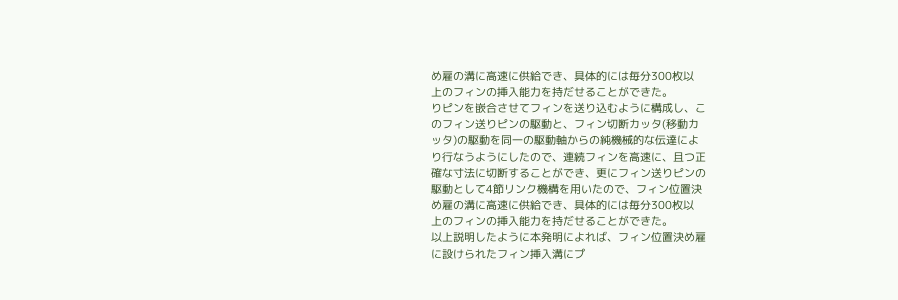め雇の溝に高速に供給でき、具体的には毎分300枚以
上のフィンの挿入能力を持だせることができた。
りピンを嵌合させてフィンを送り込むように構成し、こ
のフィン送りピンの駆動と、フィン切断カッタ(移動カ
ッタ)の駆動を同一の駆動軸からの純機械的な伝達によ
り行なうようにしたので、連続フィンを高速に、且つ正
確な寸法に切断することができ、更にフィン送りピンの
駆動として4節リンク機構を用いたので、フィン位置決
め雇の溝に高速に供給でき、具体的には毎分300枚以
上のフィンの挿入能力を持だせることができた。
以上説明したように本発明によれば、フィン位置決め雇
に設けられたフィン挿入溝にプ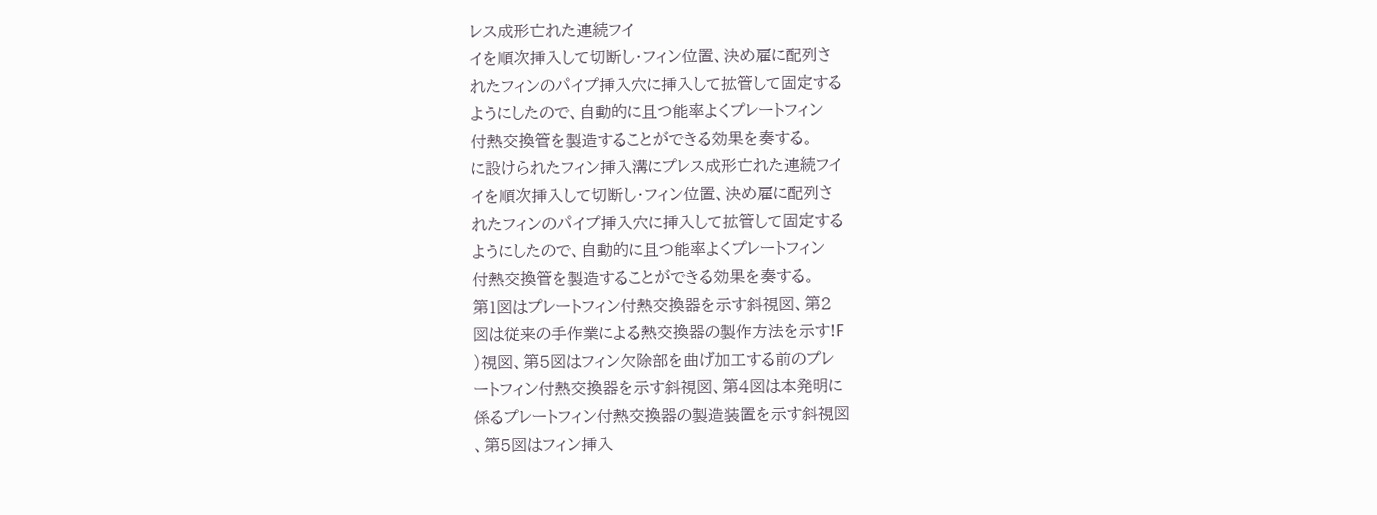レス成形亡れた連続フイ
イを順次挿入して切断し・フィン位置、決め雇に配列さ
れたフィンのパイプ挿入穴に挿入して拡管して固定する
ようにしたので、自動的に且つ能率よくプレートフィン
付熱交換管を製造することができる効果を奏する。
に設けられたフィン挿入溝にプレス成形亡れた連続フイ
イを順次挿入して切断し・フィン位置、決め雇に配列さ
れたフィンのパイプ挿入穴に挿入して拡管して固定する
ようにしたので、自動的に且つ能率よくプレートフィン
付熱交換管を製造することができる効果を奏する。
第1図はプレートフィン付熱交換器を示す斜視図、第2
図は従来の手作業による熱交換器の製作方法を示す!F
)視図、第5図はフィン欠除部を曲げ加工する前のプレ
ートフィン付熱交換器を示す斜視図、第4図は本発明に
係るプレートフィン付熱交換器の製造装置を示す斜視図
、第5図はフィン挿入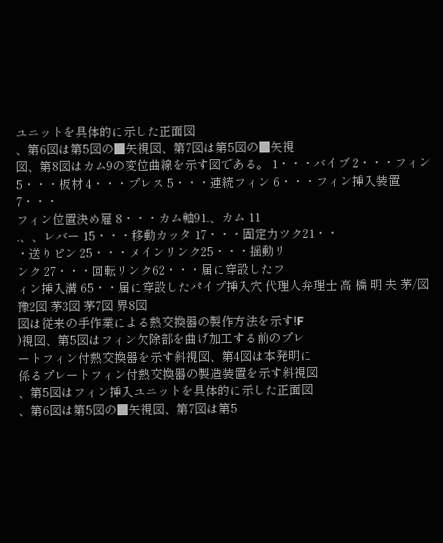ユニットを具体的に示した正面図
、第6図は第5図の■矢視図、第7図は第5図の■矢視
図、第8図はカム9の変位曲線を示す図である。 1・・・バイブ 2・・・フィン 5・・・板材 4・・・プレス 5・・・連続フィン 6・・・フィン挿入装置7・・・
フィン位置決め雇 8・・・カム軸91.、カム 11
.、、レバー 15・・・移動カッタ 17・・・固定力ツク21・・
・送りピン 25・・・メインリンク25・・・揺動リ
ンク 27・・・回転リンク62・・・届に穿設したフ
ィン挿入溝 65・・届に穿設したパイプ挿入穴 代理人弁理士 高 橋 明 夫 茅/図 豫2図 茅3図 茅7図 界8図
図は従来の手作業による熱交換器の製作方法を示す!F
)視図、第5図はフィン欠除部を曲げ加工する前のプレ
ートフィン付熱交換器を示す斜視図、第4図は本発明に
係るプレートフィン付熱交換器の製造装置を示す斜視図
、第5図はフィン挿入ユニットを具体的に示した正面図
、第6図は第5図の■矢視図、第7図は第5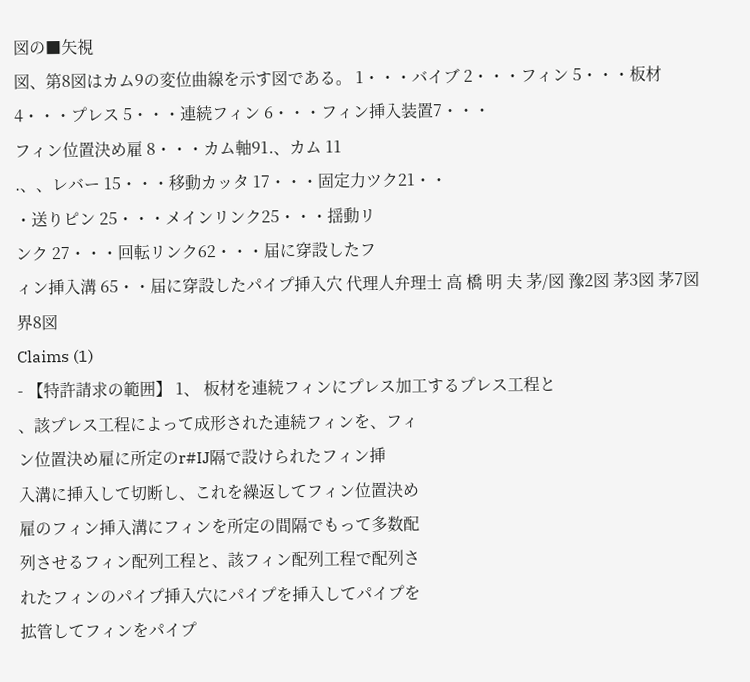図の■矢視
図、第8図はカム9の変位曲線を示す図である。 1・・・バイブ 2・・・フィン 5・・・板材 4・・・プレス 5・・・連続フィン 6・・・フィン挿入装置7・・・
フィン位置決め雇 8・・・カム軸91.、カム 11
.、、レバー 15・・・移動カッタ 17・・・固定力ツク21・・
・送りピン 25・・・メインリンク25・・・揺動リ
ンク 27・・・回転リンク62・・・届に穿設したフ
ィン挿入溝 65・・届に穿設したパイプ挿入穴 代理人弁理士 高 橋 明 夫 茅/図 豫2図 茅3図 茅7図 界8図
Claims (1)
- 【特許請求の範囲】 1、 板材を連続フィンにプレス加工するプレス工程と
、該プレス工程によって成形された連続フィンを、フィ
ン位置決め雇に所定のr#IJ隔で設けられたフィン挿
入溝に挿入して切断し、これを繰返してフィン位置決め
雇のフィン挿入溝にフィンを所定の間隔でもって多数配
列させるフィン配列工程と、該フィン配列工程で配列さ
れたフィンのパイプ挿入穴にパイプを挿入してパイプを
拡管してフィンをパイプ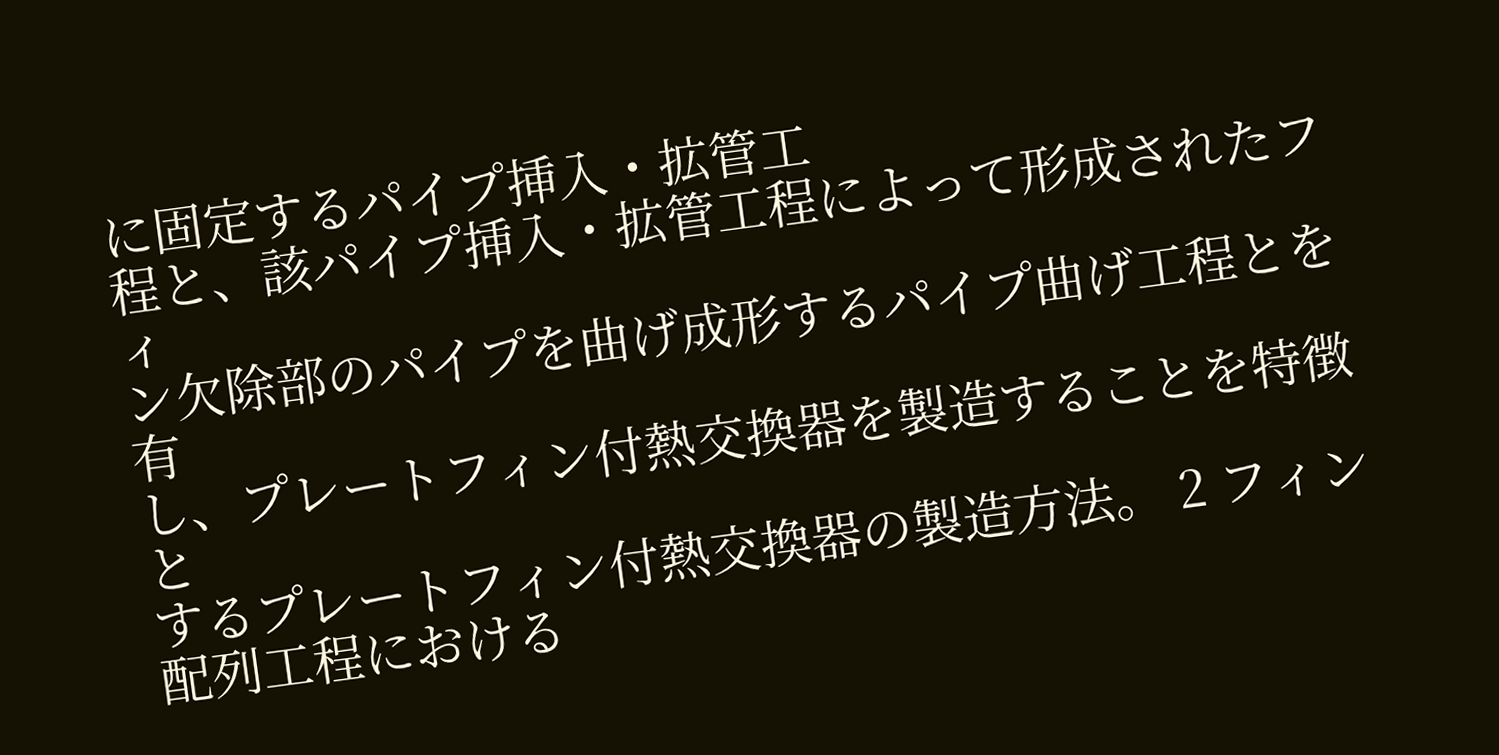に固定するパイプ挿入・拡管工
程と、該パイプ挿入・拡管工程によって形成されたフィ
ン欠除部のパイプを曲げ成形するパイプ曲げ工程とを有
し、プレートフィン付熱交換器を製造することを特徴と
するプレートフィン付熱交換器の製造方法。 2 フィン配列工程における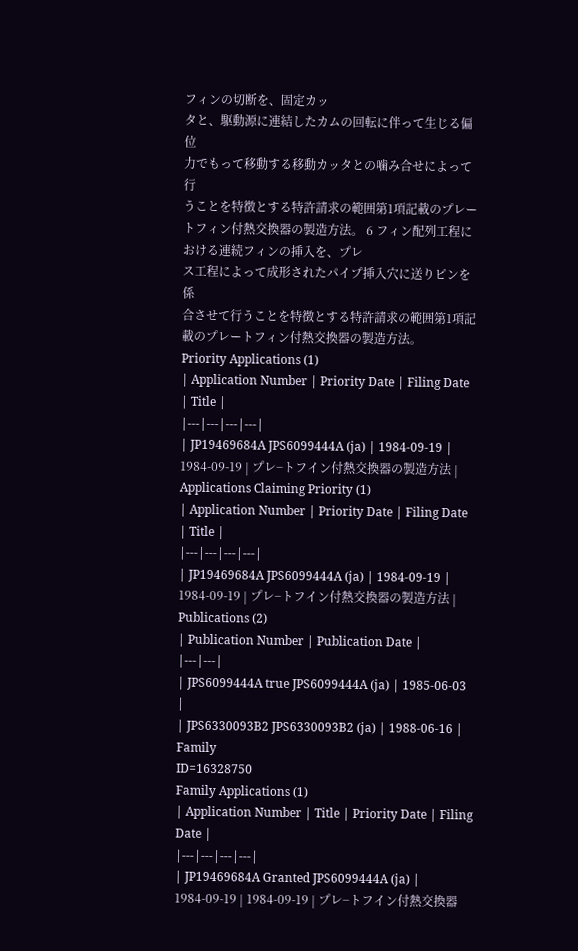フィンの切断を、固定カッ
タと、駆動源に連結したカムの回転に伴って生じる偏位
力でもって移動する移動カッタとの噛み合せによって行
うことを特徴とする特許請求の範囲第1項記載のプレー
トフィン付熱交換器の製造方法。 6 フィン配列工程における連続フィンの挿入を、プレ
ス工程によって成形されたパイプ挿入穴に送りピンを係
合させて行うことを特徴とする特許請求の範囲第1項記
載のプレートフィン付熱交換器の製造方法。
Priority Applications (1)
| Application Number | Priority Date | Filing Date | Title |
|---|---|---|---|
| JP19469684A JPS6099444A (ja) | 1984-09-19 | 1984-09-19 | プレ−トフイン付熱交換器の製造方法 |
Applications Claiming Priority (1)
| Application Number | Priority Date | Filing Date | Title |
|---|---|---|---|
| JP19469684A JPS6099444A (ja) | 1984-09-19 | 1984-09-19 | プレ−トフイン付熱交換器の製造方法 |
Publications (2)
| Publication Number | Publication Date |
|---|---|
| JPS6099444A true JPS6099444A (ja) | 1985-06-03 |
| JPS6330093B2 JPS6330093B2 (ja) | 1988-06-16 |
Family
ID=16328750
Family Applications (1)
| Application Number | Title | Priority Date | Filing Date |
|---|---|---|---|
| JP19469684A Granted JPS6099444A (ja) | 1984-09-19 | 1984-09-19 | プレ−トフイン付熱交換器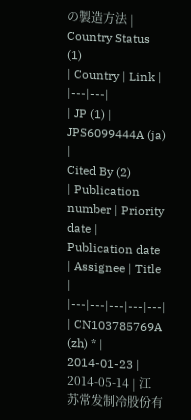の製造方法 |
Country Status (1)
| Country | Link |
|---|---|
| JP (1) | JPS6099444A (ja) |
Cited By (2)
| Publication number | Priority date | Publication date | Assignee | Title |
|---|---|---|---|---|
| CN103785769A (zh) * | 2014-01-23 | 2014-05-14 | 江苏常发制冷股份有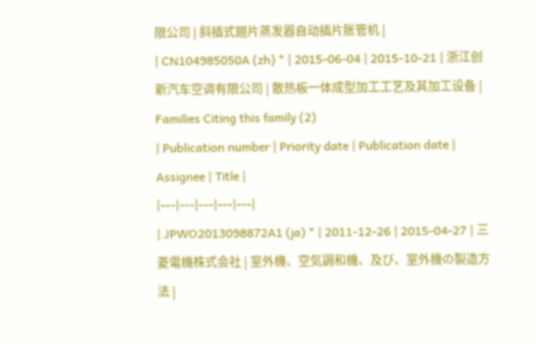限公司 | 斜插式翅片蒸发器自动插片胀管机 |
| CN104985050A (zh) * | 2015-06-04 | 2015-10-21 | 浙江创新汽车空调有限公司 | 散热板一体成型加工工艺及其加工设备 |
Families Citing this family (2)
| Publication number | Priority date | Publication date | Assignee | Title |
|---|---|---|---|---|
| JPWO2013098872A1 (ja) * | 2011-12-26 | 2015-04-27 | 三菱電機株式会社 | 室外機、空気調和機、及び、室外機の製造方法 |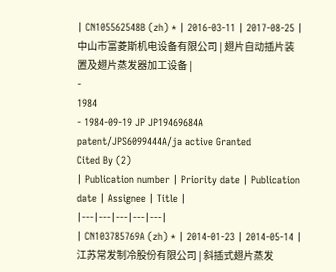| CN105562548B (zh) * | 2016-03-11 | 2017-08-25 | 中山市富菱斯机电设备有限公司 | 翅片自动插片装置及翅片蒸发器加工设备 |
-
1984
- 1984-09-19 JP JP19469684A patent/JPS6099444A/ja active Granted
Cited By (2)
| Publication number | Priority date | Publication date | Assignee | Title |
|---|---|---|---|---|
| CN103785769A (zh) * | 2014-01-23 | 2014-05-14 | 江苏常发制冷股份有限公司 | 斜插式翅片蒸发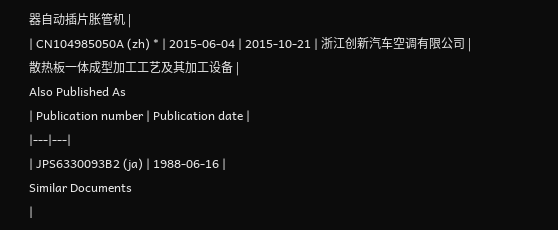器自动插片胀管机 |
| CN104985050A (zh) * | 2015-06-04 | 2015-10-21 | 浙江创新汽车空调有限公司 | 散热板一体成型加工工艺及其加工设备 |
Also Published As
| Publication number | Publication date |
|---|---|
| JPS6330093B2 (ja) | 1988-06-16 |
Similar Documents
|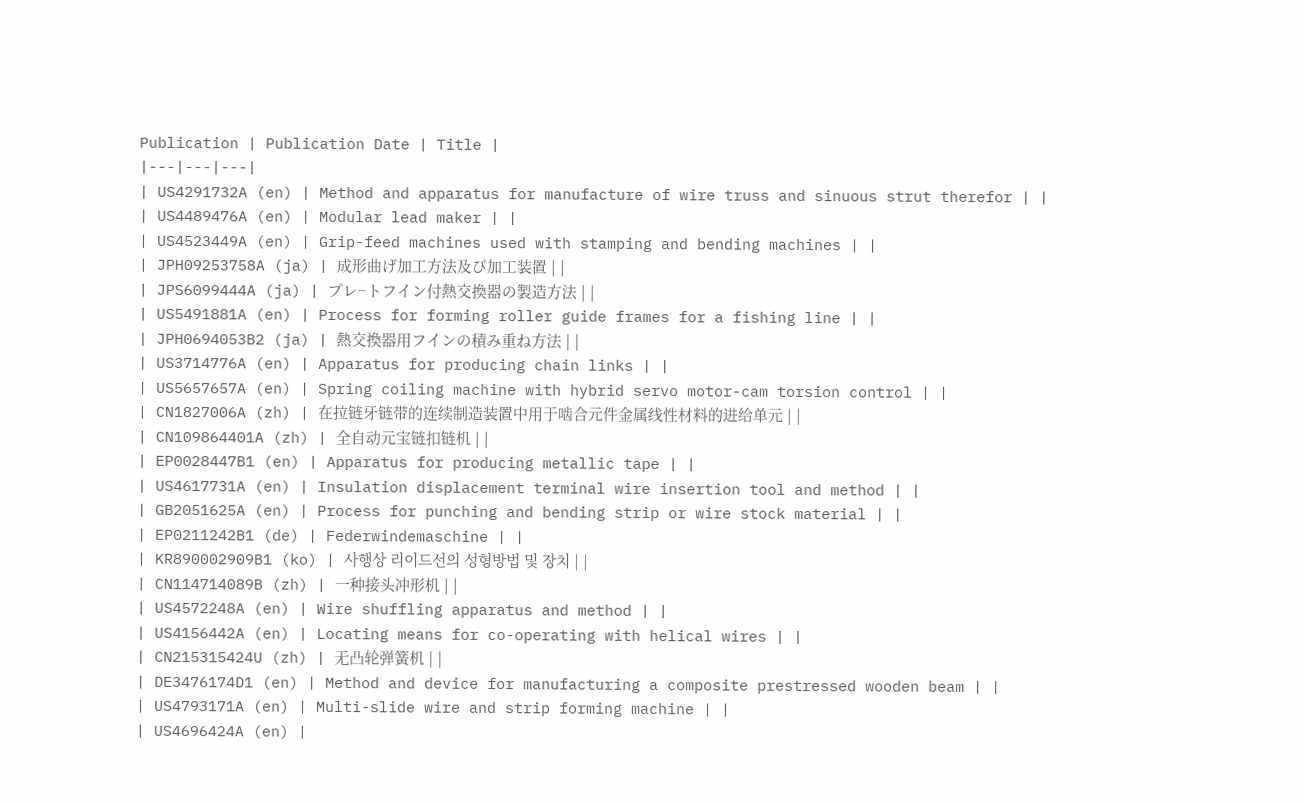Publication | Publication Date | Title |
|---|---|---|
| US4291732A (en) | Method and apparatus for manufacture of wire truss and sinuous strut therefor | |
| US4489476A (en) | Modular lead maker | |
| US4523449A (en) | Grip-feed machines used with stamping and bending machines | |
| JPH09253758A (ja) | 成形曲げ加工方法及び加工装置 | |
| JPS6099444A (ja) | プレ−トフイン付熱交換器の製造方法 | |
| US5491881A (en) | Process for forming roller guide frames for a fishing line | |
| JPH0694053B2 (ja) | 熱交換器用フインの積み重ね方法 | |
| US3714776A (en) | Apparatus for producing chain links | |
| US5657657A (en) | Spring coiling machine with hybrid servo motor-cam torsion control | |
| CN1827006A (zh) | 在拉链牙链带的连续制造装置中用于啮合元件金属线性材料的进给单元 | |
| CN109864401A (zh) | 全自动元宝链扣链机 | |
| EP0028447B1 (en) | Apparatus for producing metallic tape | |
| US4617731A (en) | Insulation displacement terminal wire insertion tool and method | |
| GB2051625A (en) | Process for punching and bending strip or wire stock material | |
| EP0211242B1 (de) | Federwindemaschine | |
| KR890002909B1 (ko) | 사행상 리이드선의 성형방법 및 장치 | |
| CN114714089B (zh) | 一种接头冲形机 | |
| US4572248A (en) | Wire shuffling apparatus and method | |
| US4156442A (en) | Locating means for co-operating with helical wires | |
| CN215315424U (zh) | 无凸轮弹簧机 | |
| DE3476174D1 (en) | Method and device for manufacturing a composite prestressed wooden beam | |
| US4793171A (en) | Multi-slide wire and strip forming machine | |
| US4696424A (en) |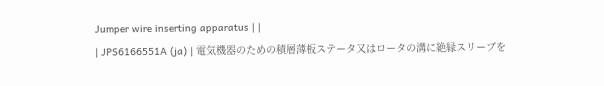Jumper wire inserting apparatus | |
| JPS6166551A (ja) | 電気機器のための積層薄板ステータ又はロータの溝に絶縁スリーブを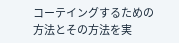コーテイングするための方法とその方法を実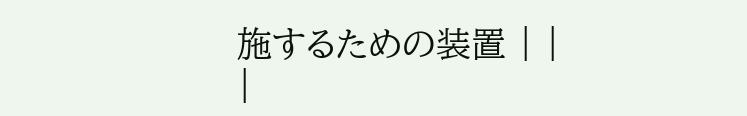施するための装置 | |
|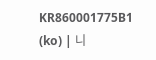KR860001775B1 (ko) | 니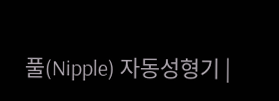풀(Nipple) 자동성형기 |